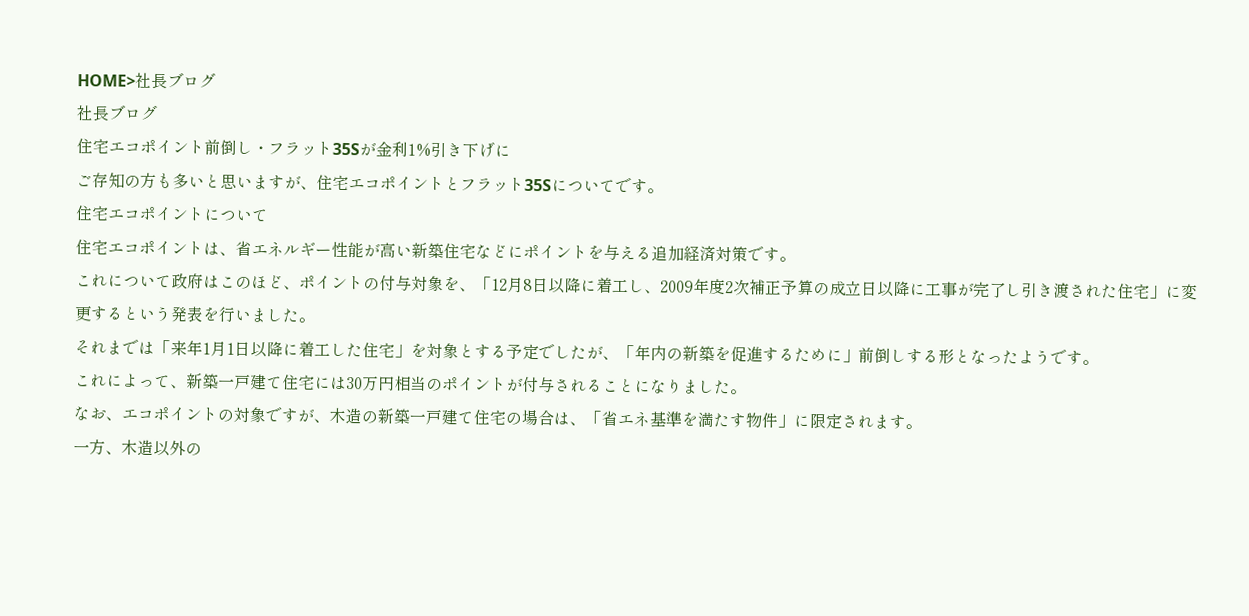HOME>社長ブログ
社長ブログ
住宅エコポイント前倒し・フラット35Sが金利1%引き下げに
ご存知の方も多いと思いますが、住宅エコポイントとフラット35Sについてです。
住宅エコポイントについて
住宅エコポイントは、省エネルギー性能が高い新築住宅などにポイントを与える追加経済対策です。
これについて政府はこのほど、ポイントの付与対象を、「12月8日以降に着工し、2009年度2次補正予算の成立日以降に工事が完了し引き渡された住宅」に変更するという発表を行いました。
それまでは「来年1月1日以降に着工した住宅」を対象とする予定でしたが、「年内の新築を促進するために」前倒しする形となったようです。
これによって、新築一戸建て住宅には30万円相当のポイントが付与されることになりました。
なお、エコポイントの対象ですが、木造の新築一戸建て住宅の場合は、「省エネ基準を満たす物件」に限定されます。
一方、木造以外の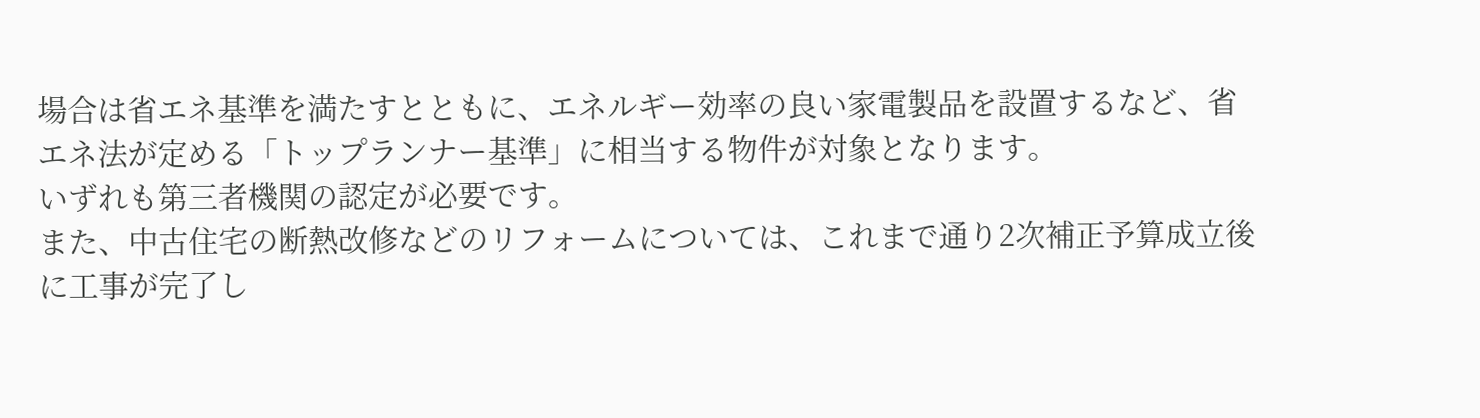場合は省エネ基準を満たすとともに、エネルギー効率の良い家電製品を設置するなど、省エネ法が定める「トップランナー基準」に相当する物件が対象となります。
いずれも第三者機関の認定が必要です。
また、中古住宅の断熱改修などのリフォームについては、これまで通り2次補正予算成立後に工事が完了し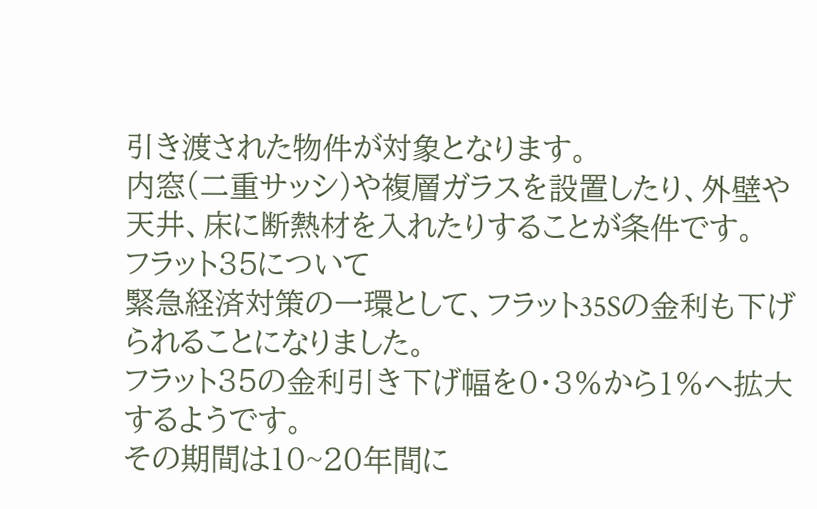引き渡された物件が対象となります。
内窓(二重サッシ)や複層ガラスを設置したり、外壁や天井、床に断熱材を入れたりすることが条件です。
フラット35について
緊急経済対策の一環として、フラット35Sの金利も下げられることになりました。
フラット35の金利引き下げ幅を0・3%から1%へ拡大するようです。
その期間は10~20年間に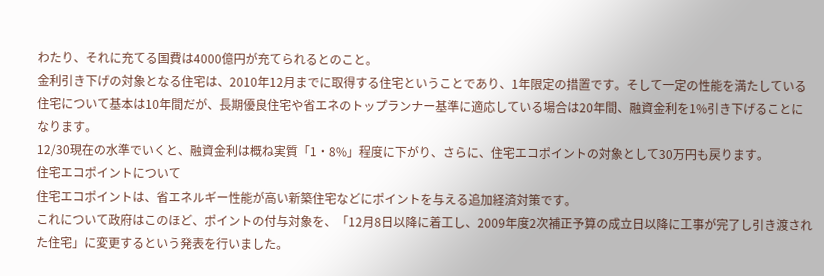わたり、それに充てる国費は4000億円が充てられるとのこと。
金利引き下げの対象となる住宅は、2010年12月までに取得する住宅ということであり、1年限定の措置です。そして一定の性能を満たしている住宅について基本は10年間だが、長期優良住宅や省エネのトップランナー基準に適応している場合は20年間、融資金利を1%引き下げることになります。
12/30現在の水準でいくと、融資金利は概ね実質「1・8%」程度に下がり、さらに、住宅エコポイントの対象として30万円も戻ります。
住宅エコポイントについて
住宅エコポイントは、省エネルギー性能が高い新築住宅などにポイントを与える追加経済対策です。
これについて政府はこのほど、ポイントの付与対象を、「12月8日以降に着工し、2009年度2次補正予算の成立日以降に工事が完了し引き渡された住宅」に変更するという発表を行いました。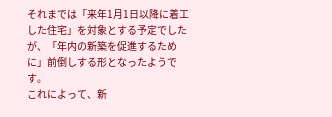それまでは「来年1月1日以降に着工した住宅」を対象とする予定でしたが、「年内の新築を促進するために」前倒しする形となったようです。
これによって、新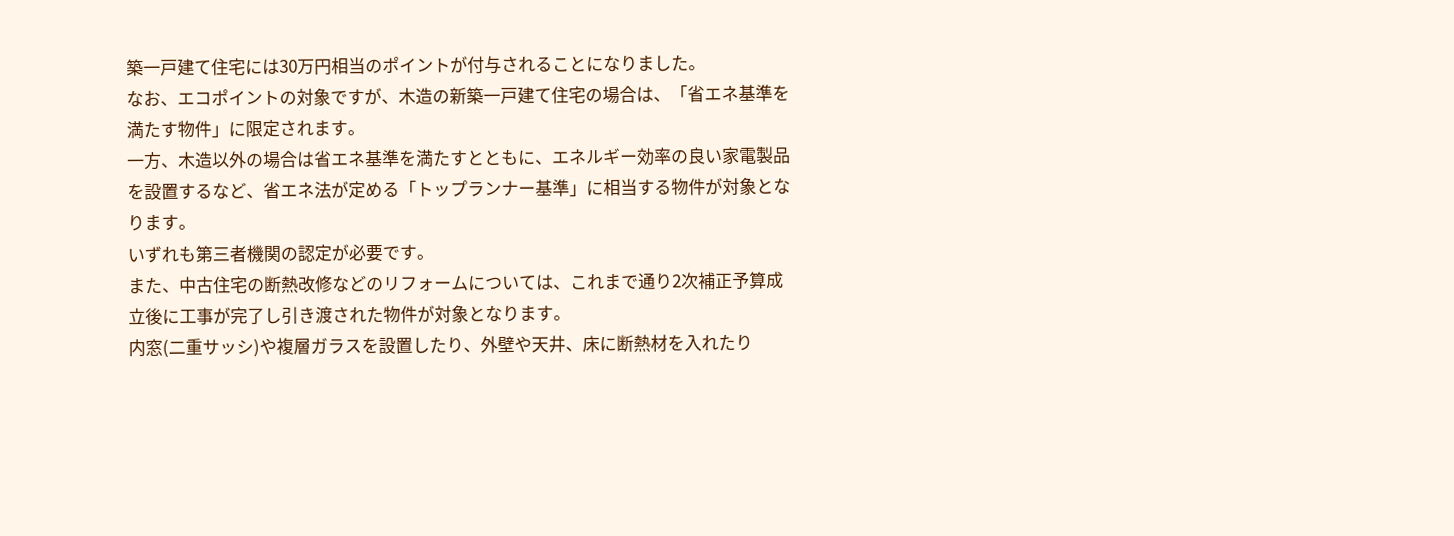築一戸建て住宅には30万円相当のポイントが付与されることになりました。
なお、エコポイントの対象ですが、木造の新築一戸建て住宅の場合は、「省エネ基準を満たす物件」に限定されます。
一方、木造以外の場合は省エネ基準を満たすとともに、エネルギー効率の良い家電製品を設置するなど、省エネ法が定める「トップランナー基準」に相当する物件が対象となります。
いずれも第三者機関の認定が必要です。
また、中古住宅の断熱改修などのリフォームについては、これまで通り2次補正予算成立後に工事が完了し引き渡された物件が対象となります。
内窓(二重サッシ)や複層ガラスを設置したり、外壁や天井、床に断熱材を入れたり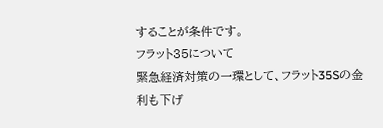することが条件です。
フラット35について
緊急経済対策の一環として、フラット35Sの金利も下げ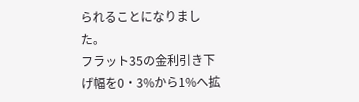られることになりました。
フラット35の金利引き下げ幅を0・3%から1%へ拡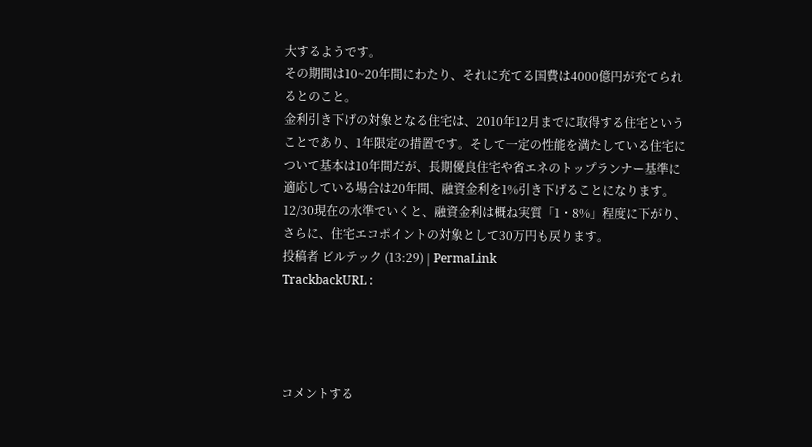大するようです。
その期間は10~20年間にわたり、それに充てる国費は4000億円が充てられるとのこと。
金利引き下げの対象となる住宅は、2010年12月までに取得する住宅ということであり、1年限定の措置です。そして一定の性能を満たしている住宅について基本は10年間だが、長期優良住宅や省エネのトップランナー基準に適応している場合は20年間、融資金利を1%引き下げることになります。
12/30現在の水準でいくと、融資金利は概ね実質「1・8%」程度に下がり、さらに、住宅エコポイントの対象として30万円も戻ります。
投稿者 ビルテック (13:29) | PermaLink
TrackbackURL :




コメントする